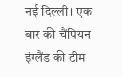नई दिल्ली। एक बार की चैंपियन इंग्लैंड की टीम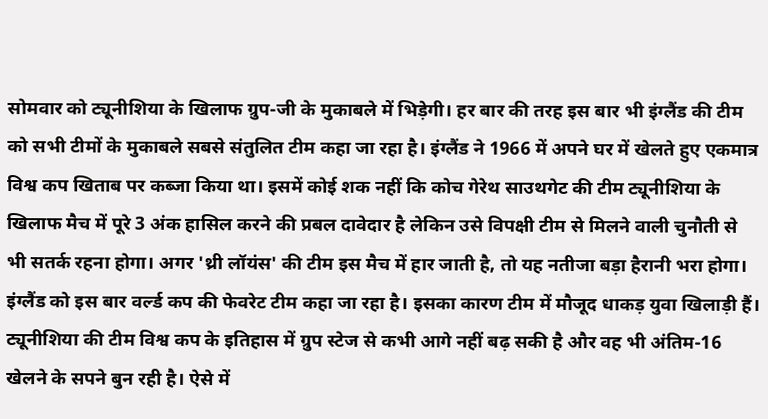सोमवार को ट्यूनीशिया के खिलाफ ग्रुप-जी के मुकाबले में भिड़ेगी। हर बार की तरह इस बार भी इंग्लैंड की टीम को सभी टीमों के मुकाबले सबसे संतुलित टीम कहा जा रहा है। इंग्लैंड ने 1966 में अपने घर में खेलते हुए एकमात्र विश्व कप खिताब पर कब्जा किया था। इसमें कोई शक नहीं कि कोच गेरेथ साउथगेट की टीम ट्यूनीशिया के खिलाफ मैच में पूरे 3 अंक हासिल करने की प्रबल दावेदार है लेकिन उसे विपक्षी टीम से मिलने वाली चुनौती से भी सतर्क रहना होगा। अगर 'थ्री लॉयंस' की टीम इस मैच में हार जाती है, तो यह नतीजा बड़ा हैरानी भरा होगा। इंग्लैंड को इस बार वर्ल्ड कप की फेवरेट टीम कहा जा रहा है। इसका कारण टीम में मौजूद धाकड़ युवा खिलाड़ी हैं। ट्यूनीशिया की टीम विश्व कप के इतिहास में ग्रुप स्टेज से कभी आगे नहीं बढ़ सकी है और वह भी अंतिम-16 खेलने के सपने बुन रही है। ऐसे में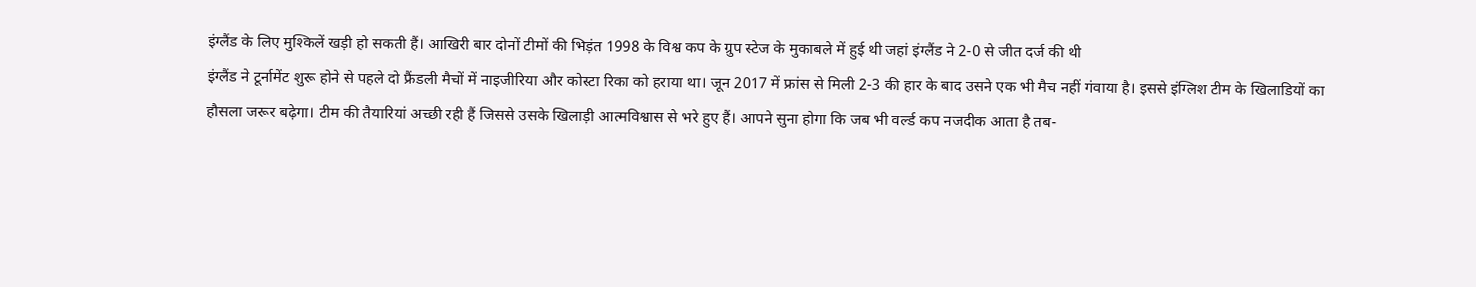इंग्लैंड के लिए मुश्किलें खड़ी हो सकती हैं। आखिरी बार दोनों टीमों की भिड़ंत 1998 के विश्व कप के ग्रुप स्टेज के मुकाबले में हुई थी जहां इंग्लैंड ने 2-0 से जीत दर्ज की थी
इंग्लैंड ने टूर्नामेंट शुरू होने से पहले दो फ्रैंडली मैचों में नाइजीरिया और कोस्टा रिका को हराया था। जून 2017 में फ्रांस से मिली 2-3 की हार के बाद उसने एक भी मैच नहीं गंवाया है। इससे इंग्लिश टीम के खिलाडियों का हौसला जरूर बढ़ेगा। टीम की तैयारियां अच्छी रही हैं जिससे उसके खिलाड़ी आत्मविश्वास से भरे हुए हैं। आपने सुना होगा कि जब भी वर्ल्ड कप नजदीक आता है तब-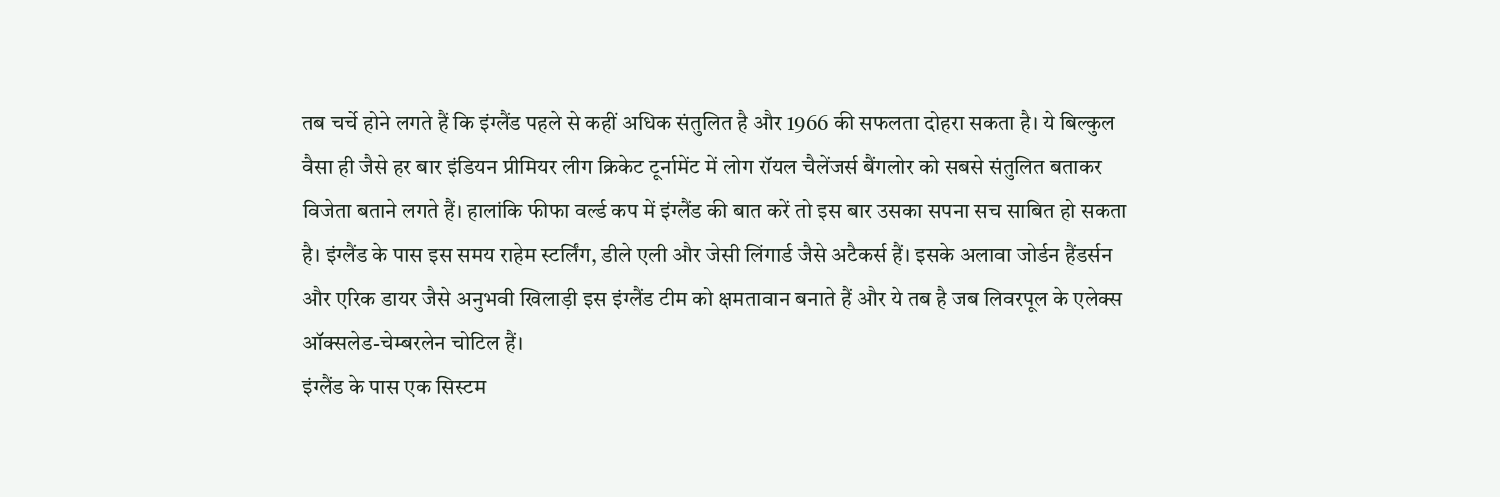तब चर्चे होने लगते हैं कि इंग्लैंड पहले से कहीं अधिक संतुलित है और 1966 की सफलता दोहरा सकता है। ये बिल्कुल वैसा ही जैसे हर बार इंडियन प्रीमियर लीग क्रिकेट टूर्नामेंट में लोग रॉयल चैलेंजर्स बैंगलोर को सबसे संतुलित बताकर विजेता बताने लगते हैं। हालांकि फीफा वर्ल्ड कप में इंग्लैंड की बात करें तो इस बार उसका सपना सच साबित हो सकता है। इंग्लैंड के पास इस समय राहेम स्टर्लिंग, डीले एली और जेसी लिंगार्ड जैसे अटैकर्स हैं। इसके अलावा जोर्डन हैंडर्सन और एरिक डायर जैसे अनुभवी खिलाड़ी इस इंग्लैंड टीम को क्षमतावान बनाते हैं और ये तब है जब लिवरपूल के एलेक्स ऑक्सलेड-चेम्बरलेन चोटिल हैं।
इंग्लैंड के पास एक सिस्टम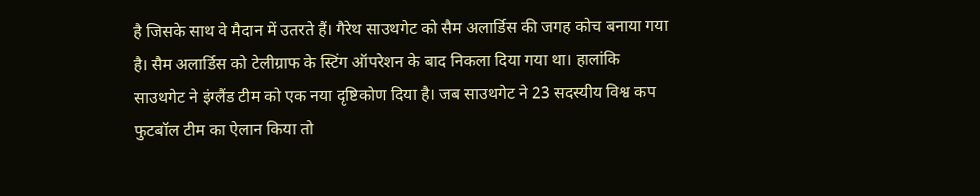है जिसके साथ वे मैदान में उतरते हैं। गैरेथ साउथगेट को सैम अलार्डिस की जगह कोच बनाया गया है। सैम अलार्डिस को टेलीग्राफ के स्टिंग ऑपरेशन के बाद निकला दिया गया था। हालांकि साउथगेट ने इंग्लैंड टीम को एक नया दृष्टिकोण दिया है। जब साउथगेट ने 23 सदस्यीय विश्व कप फुटबॉल टीम का ऐलान किया तो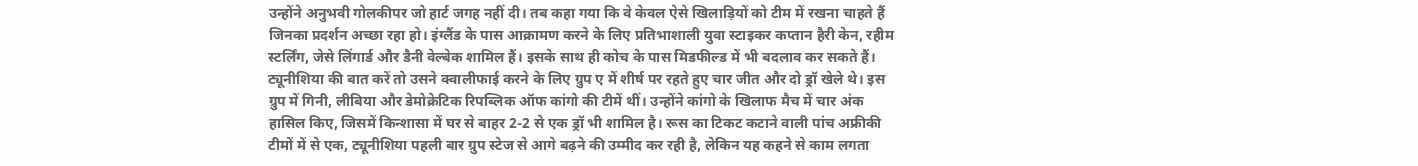उन्होंने अनुभवी गोलकीपर जो हार्ट जगह नहीं दी। तब कहा गया कि वे केवल ऐसे खिलाड़ियों को टीम में रखना चाहते हैं जिनका प्रदर्शन अच्छा रहा हो। इंग्लैंड के पास आक्रामण करने के लिए प्रतिभाशाली युवा स्टाइकर कप्तान हैरी केन, रहीम स्टर्लिंग, जेसे लिंगार्ड और डैनी वेल्बेक शामिल हैं। इसके साथ ही कोच के पास मिडफील्ड में भी बदलाव कर सकते हैं।
ट्यूनीशिया की बात करें तो उसने क्वालीफाई करने के लिए ग्रुप ए में शीर्ष पर रहते हुए चार जीत और दो ड्रॉ खेले थे। इस ग्रुप में गिनी, लीबिया और डेमोक्रेटिक रिपब्लिक ऑफ कांगो की टीमें थीं। उन्होंने कांगो के खिलाफ मैच में चार अंक हासिल किए, जिसमें किन्शासा में घर से बाहर 2-2 से एक ड्रॉ भी शामिल है। रूस का टिकट कटाने वाली पांच अफ्रीकी टीमों में से एक, ट्यूनीशिया पहली बार ग्रुप स्टेज से आगे बढ़ने की उम्मीद कर रही है, लेकिन यह कहने से काम लगता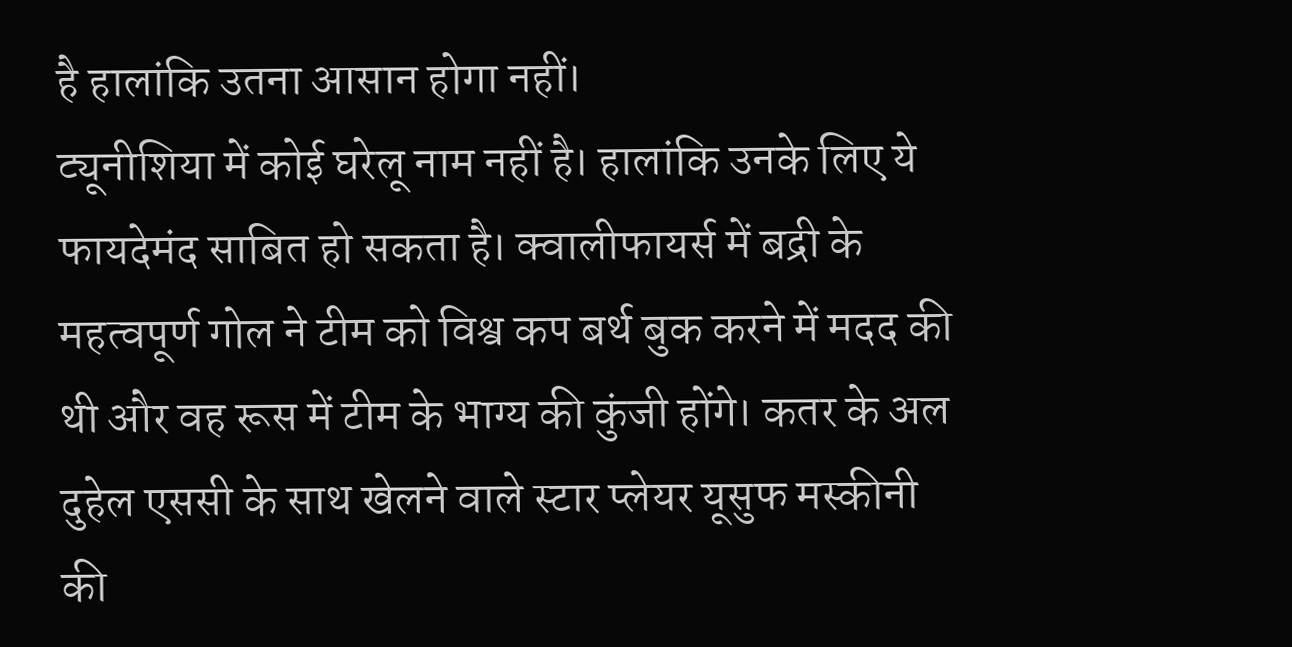है हालांकि उतना आसान होगा नहीं।
ट्यूनीशिया में कोई घरेलू नाम नहीं है। हालांकि उनके लिए ये फायदेमंद साबित हो सकता है। क्वालीफायर्स में बद्री के महत्वपूर्ण गोल ने टीम को विश्व कप बर्थ बुक करने में मदद की थी और वह रूस में टीम के भाग्य की कुंजी होंगे। कतर के अल दुहेल एससी के साथ खेलने वाले स्टार प्लेयर यूसुफ मस्कीनी की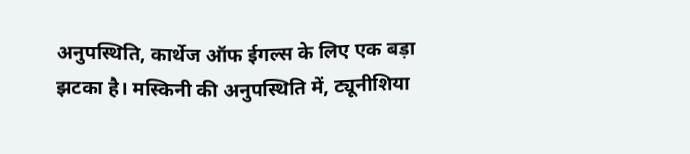अनुपस्थिति, कार्थेज ऑफ ईगल्स के लिए एक बड़ा झटका है। मस्किनी की अनुपस्थिति में, ट्यूनीशिया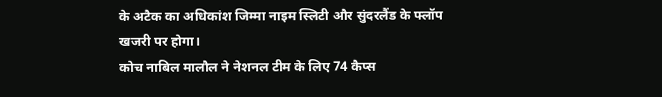के अटैक का अधिकांश जिम्मा नाइम स्लिटी और सुंदरलैंड के फ्लॉप खजरी पर होगा।
कोच नाबिल मालौल ने नेशनल टीम के लिए 74 कैप्स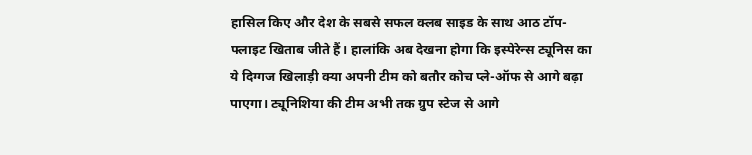हासिल किए और देश के सबसे सफल क्लब साइड के साथ आठ टॉप-फ्लाइट खिताब जीते हैं। हालांकि अब देखना होगा कि इस्पेरेन्स ट्यूनिस का ये दिग्गज खिलाड़ी क्या अपनी टीम को बतौर कोच प्ले-ऑफ से आगे बढ़ा पाएगा। ट्यूनिशिया की टीम अभी तक ग्रुप स्टेज से आगे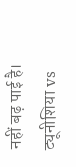नहीं बढ़ पाई है।
ट्यूनीशिया vs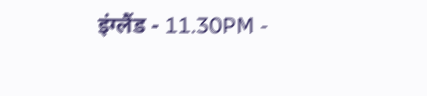इंग्लैंड - 11.30PM -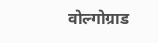वोल्गोग्राड